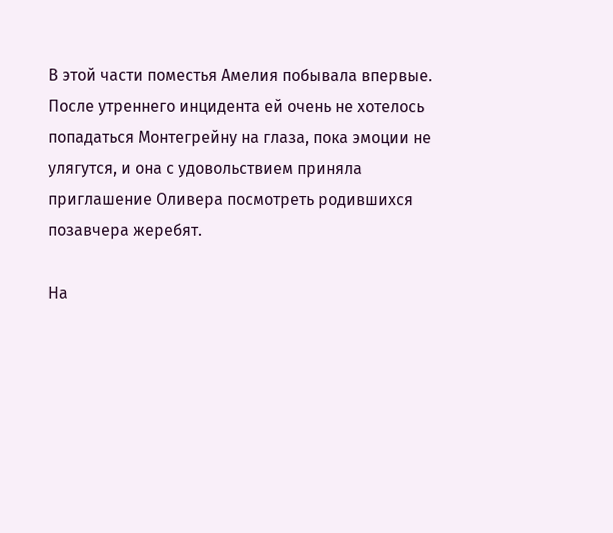В этой части поместья Амелия побывала впервые. После утреннего инцидента ей очень не хотелось попадаться Монтегрейну на глаза, пока эмоции не улягутся, и она с удовольствием приняла приглашение Оливера посмотреть родившихся позавчера жеребят.

На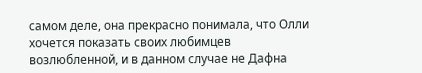самом деле, она прекрасно понимала, что Олли хочется показать своих любимцев возлюбленной, и в данном случае не Дафна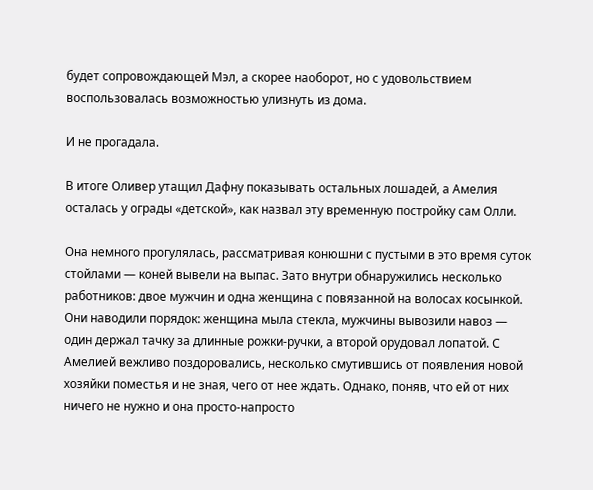будет сопровождающей Мэл, а скорее наоборот, но с удовольствием воспользовалась возможностью улизнуть из дома.

И не прогадала.

В итоге Оливер утащил Дафну показывать остальных лошадей, а Амелия осталась у ограды «детской», как назвал эту временную постройку сам Олли.

Она немного прогулялась, рассматривая конюшни с пустыми в это время суток стойлами — коней вывели на выпас. Зато внутри обнаружились несколько работников: двое мужчин и одна женщина с повязанной на волосах косынкой. Они наводили порядок: женщина мыла стекла, мужчины вывозили навоз — один держал тачку за длинные рожки-ручки, а второй орудовал лопатой. С Амелией вежливо поздоровались, несколько смутившись от появления новой хозяйки поместья и не зная, чего от нее ждать. Однако, поняв, что ей от них ничего не нужно и она просто-напросто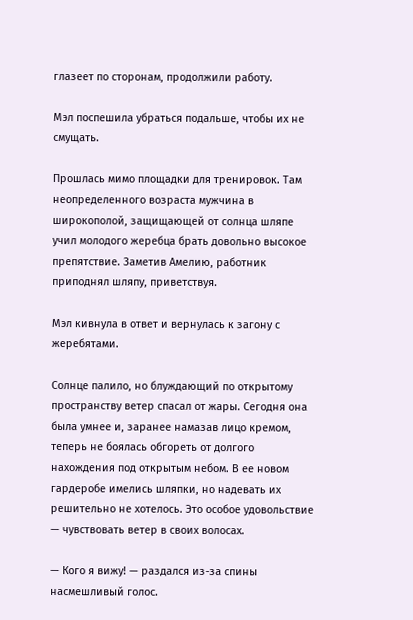глазеет по сторонам, продолжили работу.

Мэл поспешила убраться подальше, чтобы их не смущать.

Прошлась мимо площадки для тренировок. Там неопределенного возраста мужчина в широкополой, защищающей от солнца шляпе учил молодого жеребца брать довольно высокое препятствие. Заметив Амелию, работник приподнял шляпу, приветствуя.

Мэл кивнула в ответ и вернулась к загону с жеребятами.

Солнце палило, но блуждающий по открытому пространству ветер спасал от жары. Сегодня она была умнее и, заранее намазав лицо кремом, теперь не боялась обгореть от долгого нахождения под открытым небом. В ее новом гардеробе имелись шляпки, но надевать их решительно не хотелось. Это особое удовольствие — чувствовать ветер в своих волосах.

— Кого я вижу! — раздался из-за спины насмешливый голос.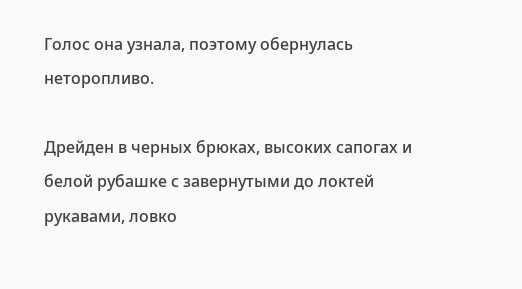Голос она узнала, поэтому обернулась неторопливо.

Дрейден в черных брюках, высоких сапогах и белой рубашке с завернутыми до локтей рукавами, ловко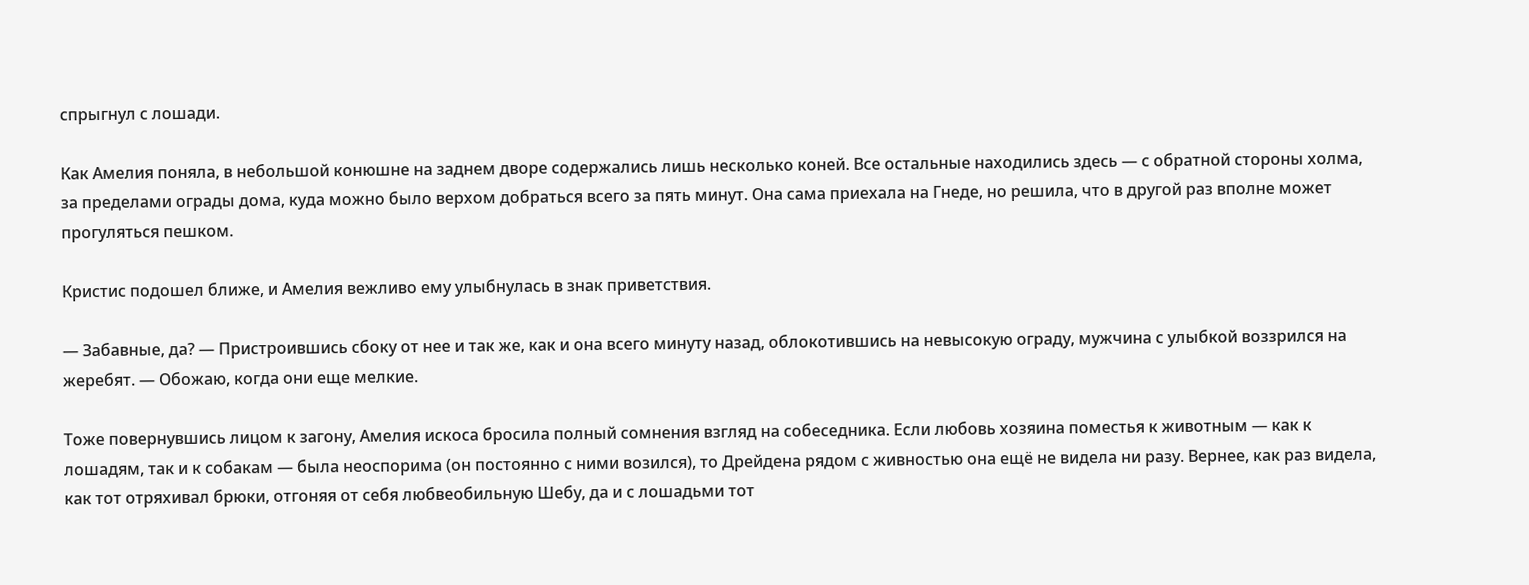спрыгнул с лошади.

Как Амелия поняла, в небольшой конюшне на заднем дворе содержались лишь несколько коней. Все остальные находились здесь — с обратной стороны холма, за пределами ограды дома, куда можно было верхом добраться всего за пять минут. Она сама приехала на Гнеде, но решила, что в другой раз вполне может прогуляться пешком.

Кристис подошел ближе, и Амелия вежливо ему улыбнулась в знак приветствия.

— Забавные, да? — Пристроившись сбоку от нее и так же, как и она всего минуту назад, облокотившись на невысокую ограду, мужчина с улыбкой воззрился на жеребят. — Обожаю, когда они еще мелкие.

Тоже повернувшись лицом к загону, Амелия искоса бросила полный сомнения взгляд на собеседника. Если любовь хозяина поместья к животным — как к лошадям, так и к собакам — была неоспорима (он постоянно с ними возился), то Дрейдена рядом с живностью она ещё не видела ни разу. Вернее, как раз видела, как тот отряхивал брюки, отгоняя от себя любвеобильную Шебу, да и с лошадьми тот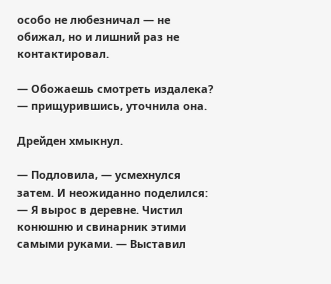особо не любезничал — не обижал, но и лишний раз не контактировал.

— Обожаешь смотреть издалека? — прищурившись, уточнила она.

Дрейден хмыкнул.

— Подловила, — усмехнулся затем. И неожиданно поделился: — Я вырос в деревне. Чистил конюшню и свинарник этими самыми руками. — Выставил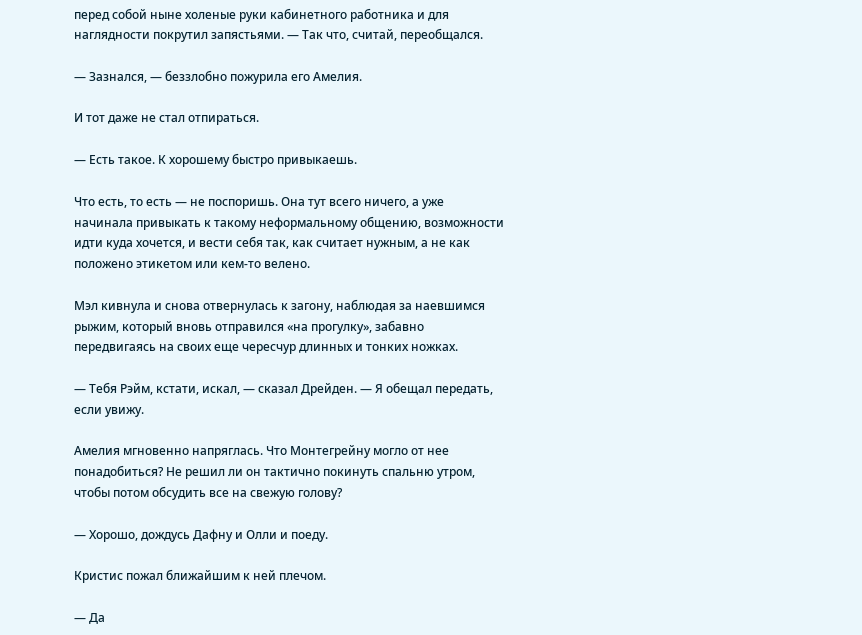перед собой ныне холеные руки кабинетного работника и для наглядности покрутил запястьями. — Так что, считай, переобщался.

— Зазнался, — беззлобно пожурила его Амелия.

И тот даже не стал отпираться.

— Есть такое. К хорошему быстро привыкаешь.

Что есть, то есть — не поспоришь. Она тут всего ничего, а уже начинала привыкать к такому неформальному общению, возможности идти куда хочется, и вести себя так, как считает нужным, а не как положено этикетом или кем-то велено.

Мэл кивнула и снова отвернулась к загону, наблюдая за наевшимся рыжим, который вновь отправился «на прогулку», забавно передвигаясь на своих еще чересчур длинных и тонких ножках.

— Тебя Рэйм, кстати, искал, — сказал Дрейден. — Я обещал передать, если увижу.

Амелия мгновенно напряглась. Что Монтегрейну могло от нее понадобиться? Не решил ли он тактично покинуть спальню утром, чтобы потом обсудить все на свежую голову?

— Хорошо, дождусь Дафну и Олли и поеду.

Кристис пожал ближайшим к ней плечом.

— Да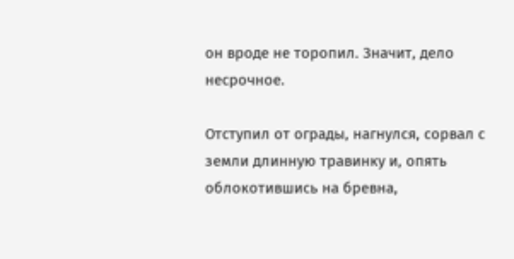он вроде не торопил. Значит, дело несрочное.

Отступил от ограды, нагнулся, сорвал с земли длинную травинку и, опять облокотившись на бревна,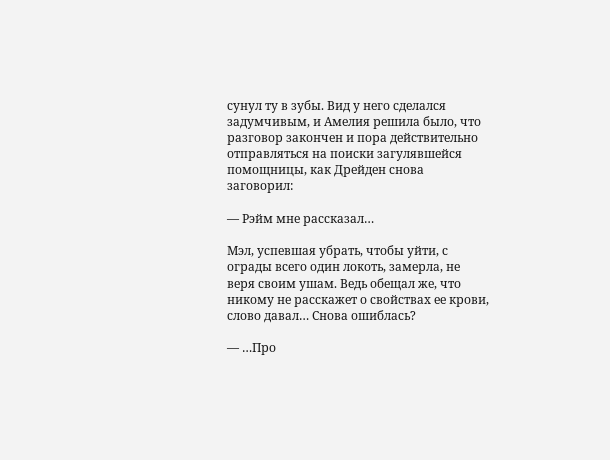сунул ту в зубы. Вид у него сделался задумчивым, и Амелия решила было, что разговор закончен и пора действительно отправляться на поиски загулявшейся помощницы, как Дрейден снова заговорил:

— Рэйм мне рассказал…

Мэл, успевшая убрать, чтобы уйти, с ограды всего один локоть, замерла, не веря своим ушам. Ведь обещал же, что никому не расскажет о свойствах ее крови, слово давал… Снова ошиблась?

— …Про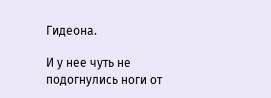Гидеона.

И у нее чуть не подогнулись ноги от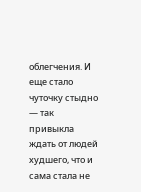облегчения. И еще стало чуточку стыдно — так привыкла ждать от людей худшего, что и сама стала не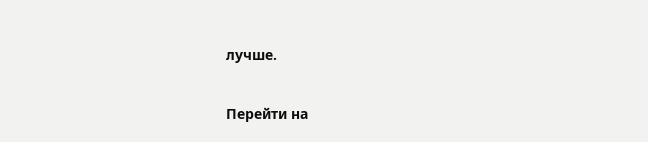лучше.

Перейти на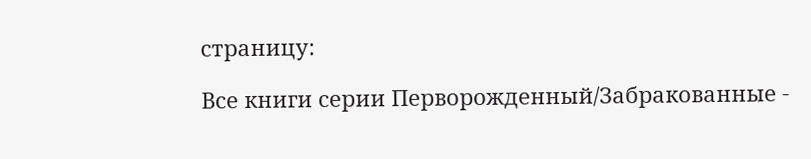страницу:

Все книги серии Перворожденный/Забракованные -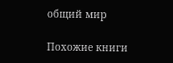общий мир

Похожие книги